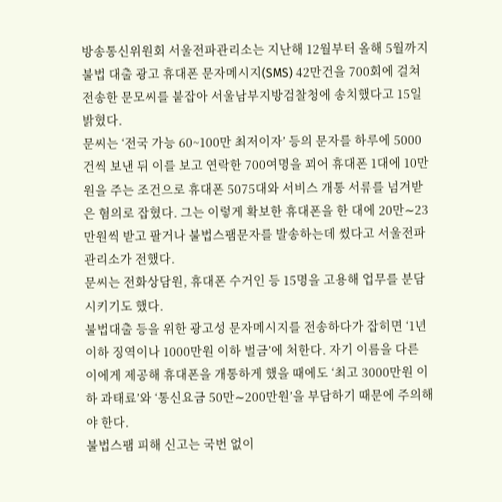방송통신위원회 서울전파관리소는 지난해 12월부터 올해 5월까지 불법 대출 광고 휴대폰 문자메시지(SMS) 42만건을 700회에 걸쳐 전송한 문모씨를 붙잡아 서울남부지방검찰청에 송치했다고 15일 밝혔다.
문씨는 ‘전국 가능 60~100만 최저이자’ 등의 문자를 하루에 5000건씩 보낸 뒤 이를 보고 연락한 700여명을 꾀어 휴대폰 1대에 10만원을 주는 조건으로 휴대폰 5075대와 서비스 개통 서류를 넘겨받은 혐의로 잡혔다. 그는 이렇게 확보한 휴대폰을 한 대에 20만∼23만원씩 받고 팔거나 불법스팸문자를 발송하는데 썼다고 서울전파관리소가 전했다.
문씨는 전화상담원, 휴대폰 수거인 등 15명을 고용해 업무를 분담시키기도 했다.
불법대출 등을 위한 광고성 문자메시지를 전송하다가 잡히면 ‘1년 이하 징역이나 1000만원 이하 벌금’에 처한다. 자기 이름을 다른 이에게 제공해 휴대폰을 개통하게 했을 때에도 ‘최고 3000만원 이하 과태료’와 ‘통신요금 50만∼200만원’을 부담하기 때문에 주의해야 한다.
불법스팸 피해 신고는 국번 없이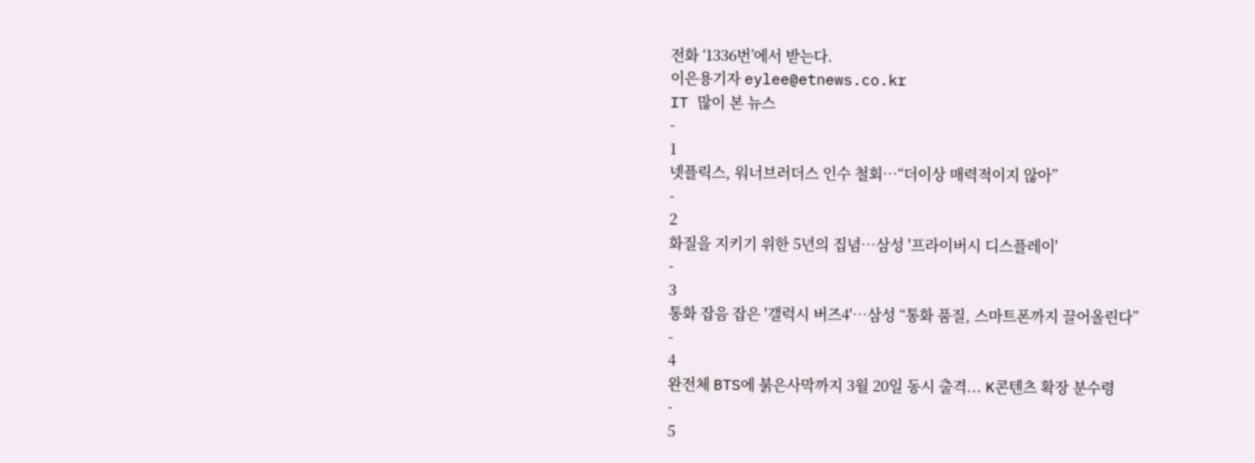전화 ‘1336번’에서 받는다.
이은용기자 eylee@etnews.co.kr
IT 많이 본 뉴스
-
1
넷플릭스, 워너브러더스 인수 철회…“더이상 매력적이지 않아”
-
2
화질을 지키기 위한 5년의 집념…삼성 '프라이버시 디스플레이'
-
3
통화 잡음 잡은 '갤럭시 버즈4'…삼성 “통화 품질, 스마트폰까지 끌어올린다”
-
4
완전체 BTS에 붉은사막까지 3월 20일 동시 출격... K콘텐츠 확장 분수령
-
5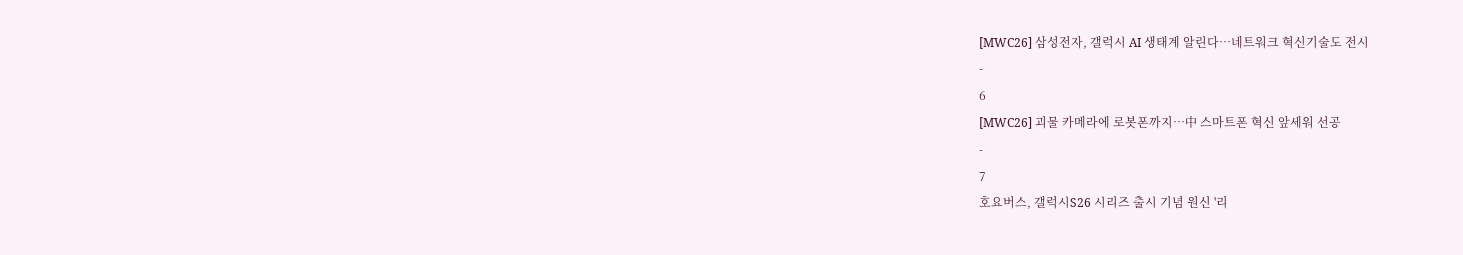[MWC26] 삼성전자, 갤럭시 AI 생태계 알린다…네트워크 혁신기술도 전시
-
6
[MWC26] 괴물 카메라에 로봇폰까지…中 스마트폰 혁신 앞세워 선공
-
7
호요버스, 갤럭시S26 시리즈 출시 기념 원신 '리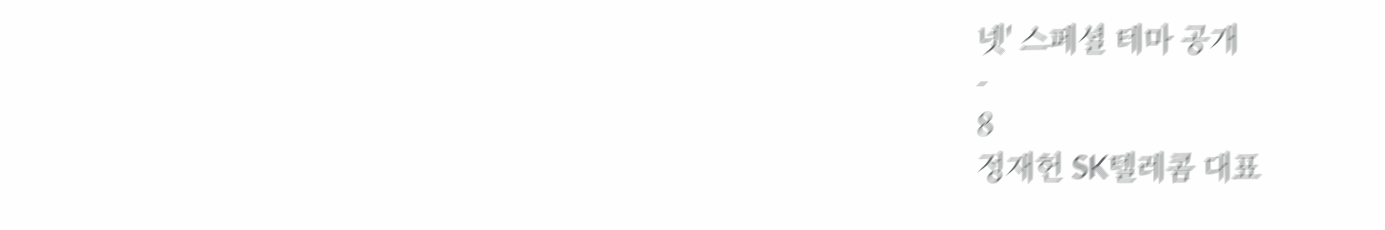넷' 스페셜 테마 공개
-
8
정재헌 SK텔레콤 대표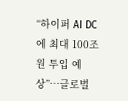“하이퍼 AI DC에 최대 100조원 투입 예상”…글로벌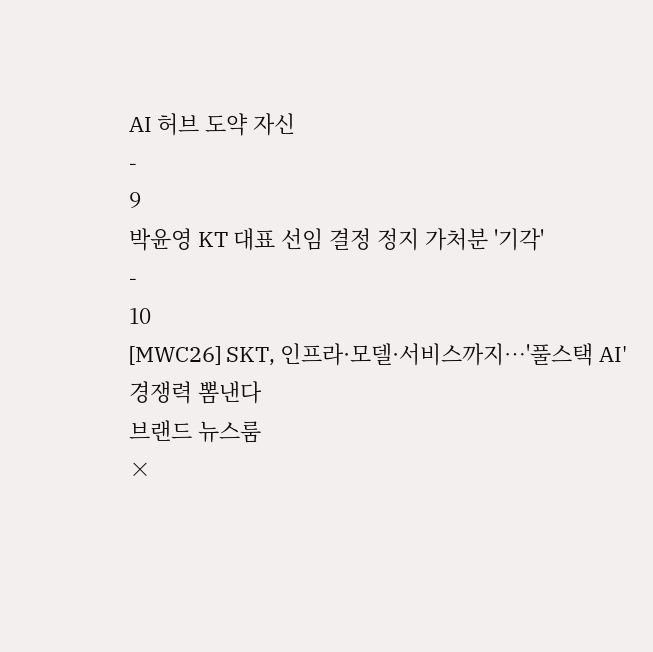AI 허브 도약 자신
-
9
박윤영 KT 대표 선임 결정 정지 가처분 '기각'
-
10
[MWC26] SKT, 인프라·모델·서비스까지…'풀스택 AI' 경쟁력 뽐낸다
브랜드 뉴스룸
×